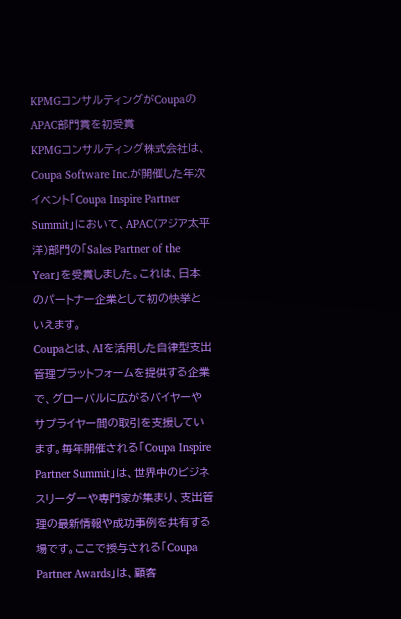KPMGコンサルティングがCoupaのAPAC部門賞を初受賞
KPMGコンサルティング株式会社は、Coupa Software Inc.が開催した年次イベント「Coupa Inspire Partner Summit」において、APAC(アジア太平洋)部門の「Sales Partner of the Year」を受賞しました。これは、日本のパートナー企業として初の快挙といえます。
Coupaとは、AIを活用した自律型支出管理プラットフォームを提供する企業で、グローバルに広がるバイヤーやサプライヤー間の取引を支援しています。毎年開催される「Coupa Inspire Partner Summit」は、世界中のビジネスリーダーや専門家が集まり、支出管理の最新情報や成功事例を共有する場です。ここで授与される「Coupa Partner Awards」は、顧客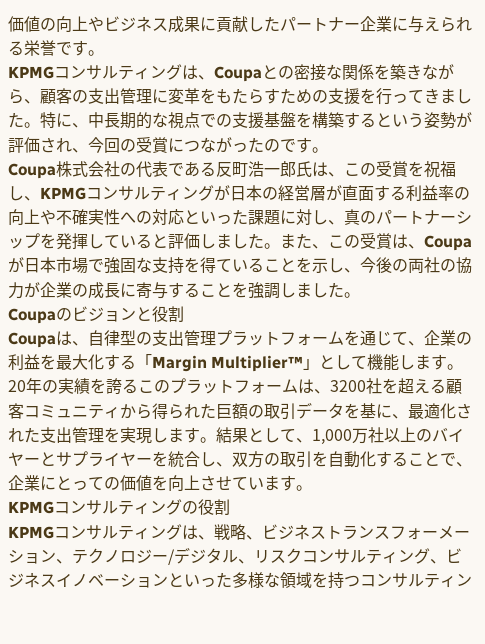価値の向上やビジネス成果に貢献したパートナー企業に与えられる栄誉です。
KPMGコンサルティングは、Coupaとの密接な関係を築きながら、顧客の支出管理に変革をもたらすための支援を行ってきました。特に、中長期的な視点での支援基盤を構築するという姿勢が評価され、今回の受賞につながったのです。
Coupa株式会社の代表である反町浩一郎氏は、この受賞を祝福し、KPMGコンサルティングが日本の経営層が直面する利益率の向上や不確実性への対応といった課題に対し、真のパートナーシップを発揮していると評価しました。また、この受賞は、Coupaが日本市場で強固な支持を得ていることを示し、今後の両社の協力が企業の成長に寄与することを強調しました。
Coupaのビジョンと役割
Coupaは、自律型の支出管理プラットフォームを通じて、企業の利益を最大化する「Margin Multiplier™」として機能します。20年の実績を誇るこのプラットフォームは、3200社を超える顧客コミュニティから得られた巨額の取引データを基に、最適化された支出管理を実現します。結果として、1,000万社以上のバイヤーとサプライヤーを統合し、双方の取引を自動化することで、企業にとっての価値を向上させています。
KPMGコンサルティングの役割
KPMGコンサルティングは、戦略、ビジネストランスフォーメーション、テクノロジー/デジタル、リスクコンサルティング、ビジネスイノベーションといった多様な領域を持つコンサルティン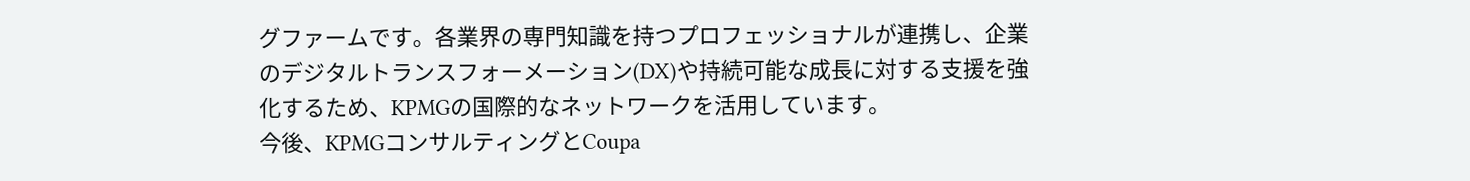グファームです。各業界の専門知識を持つプロフェッショナルが連携し、企業のデジタルトランスフォーメーション(DX)や持続可能な成長に対する支援を強化するため、KPMGの国際的なネットワークを活用しています。
今後、KPMGコンサルティングとCoupa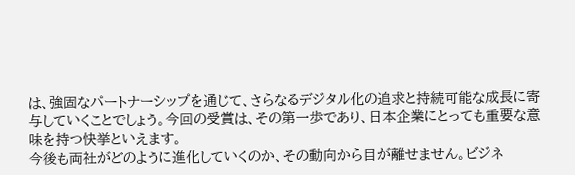は、強固なパートナーシップを通じて、さらなるデジタル化の追求と持続可能な成長に寄与していくことでしょう。今回の受賞は、その第一歩であり、日本企業にとっても重要な意味を持つ快挙といえます。
今後も両社がどのように進化していくのか、その動向から目が離せません。ビジネ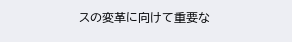スの変革に向けて重要な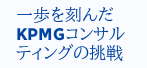一歩を刻んだKPMGコンサルティングの挑戦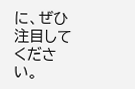に、ぜひ注目してください。